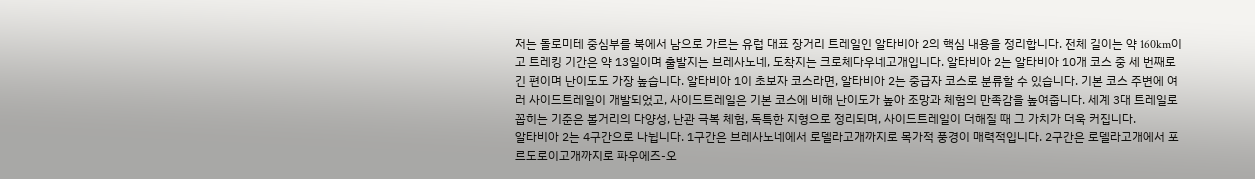저는 돌로미테 중심부를 북에서 남으로 가르는 유럽 대표 장거리 트레일인 알타비아 2의 핵심 내용을 정리합니다. 전체 길이는 약 160km이고 트레킹 기간은 약 13일이며 출발지는 브레사노네, 도착지는 크로체다우네고개입니다. 알타비아 2는 알타비아 10개 코스 중 세 번째로 긴 편이며 난이도도 가장 높습니다. 알타비아 1이 초보자 코스라면, 알타비아 2는 중급자 코스로 분류할 수 있습니다. 기본 코스 주변에 여러 사이드트레일이 개발되었고, 사이드트레일은 기본 코스에 비해 난이도가 높아 조망과 체험의 만족감을 높여줍니다. 세계 3대 트레일로 꼽히는 기준은 볼거리의 다양성, 난관 극복 체험, 독특한 지형으로 정리되며, 사이드트레일이 더해질 때 그 가치가 더욱 커집니다.
알타비아 2는 4구간으로 나뉩니다. 1구간은 브레사노네에서 로델라고개까지로 목가적 풍경이 매력적입니다. 2구간은 로델라고개에서 포르도로이고개까지로 파우에즈-오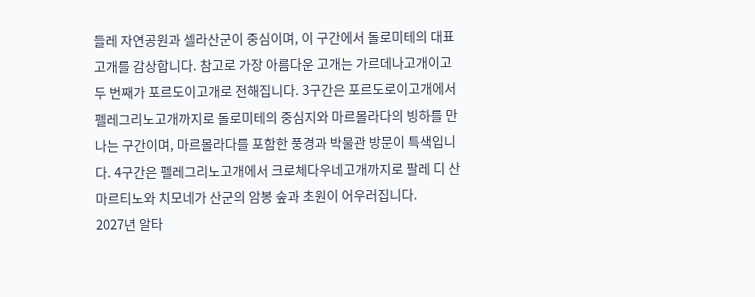들레 자연공원과 셀라산군이 중심이며, 이 구간에서 돌로미테의 대표 고개를 감상합니다. 참고로 가장 아름다운 고개는 가르데나고개이고 두 번째가 포르도이고개로 전해집니다. 3구간은 포르도로이고개에서 펠레그리노고개까지로 돌로미테의 중심지와 마르몰라다의 빙하를 만나는 구간이며, 마르몰라다를 포함한 풍경과 박물관 방문이 특색입니다. 4구간은 펠레그리노고개에서 크로체다우네고개까지로 팔레 디 산 마르티노와 치모네가 산군의 암봉 숲과 초원이 어우러집니다.
2027년 알타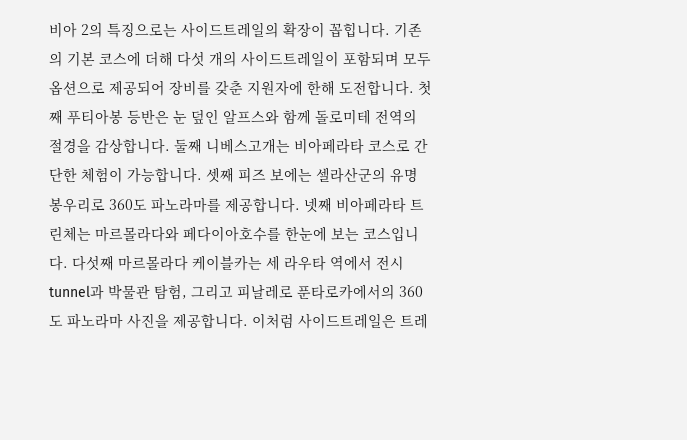비아 2의 특징으로는 사이드트레일의 확장이 꼽힙니다. 기존의 기본 코스에 더해 다섯 개의 사이드트레일이 포함되며 모두 옵션으로 제공되어 장비를 갖춘 지원자에 한해 도전합니다. 첫째 푸티아봉 등반은 눈 덮인 알프스와 함께 돌로미테 전역의 절경을 감상합니다. 둘째 니베스고개는 비아페라타 코스로 간단한 체험이 가능합니다. 셋째 피즈 보에는 셀라산군의 유명 봉우리로 360도 파노라마를 제공합니다. 넷째 비아페라타 트린체는 마르몰라다와 페다이아호수를 한눈에 보는 코스입니다. 다섯째 마르몰라다 케이블카는 세 라우타 역에서 전시 tunnel과 박물관 탐험, 그리고 피날레로 푼타로카에서의 360도 파노라마 사진을 제공합니다. 이처럼 사이드트레일은 트레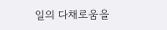일의 다채로움을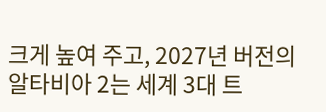크게 높여 주고, 2027년 버전의 알타비아 2는 세계 3대 트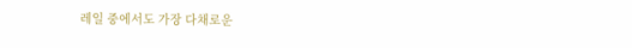레일 중에서도 가장 다채로운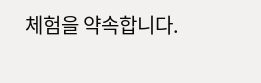체험을 약속합니다.